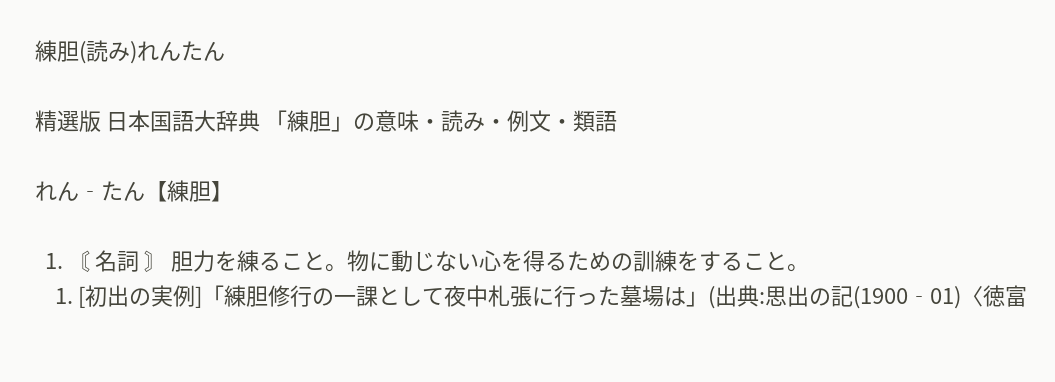練胆(読み)れんたん

精選版 日本国語大辞典 「練胆」の意味・読み・例文・類語

れん‐たん【練胆】

  1. 〘 名詞 〙 胆力を練ること。物に動じない心を得るための訓練をすること。
    1. [初出の実例]「練胆修行の一課として夜中札張に行った墓場は」(出典:思出の記(1900‐01)〈徳富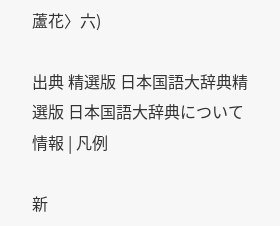蘆花〉六)

出典 精選版 日本国語大辞典精選版 日本国語大辞典について 情報 | 凡例

新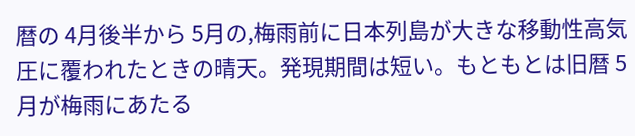暦の 4月後半から 5月の,梅雨前に日本列島が大きな移動性高気圧に覆われたときの晴天。発現期間は短い。もともとは旧暦 5月が梅雨にあたる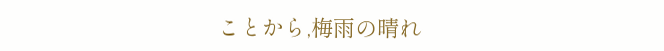ことから,梅雨の晴れ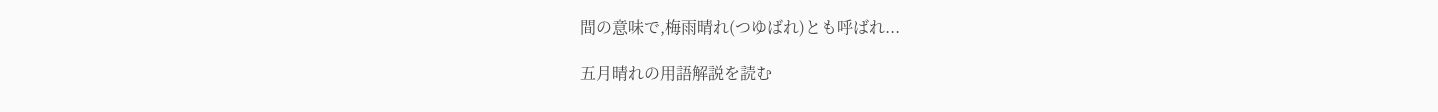間の意味で,梅雨晴れ(つゆばれ)とも呼ばれ...

五月晴れの用語解説を読む